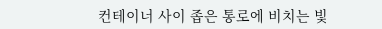컨테이너 사이 좁은 통로에 비치는 빛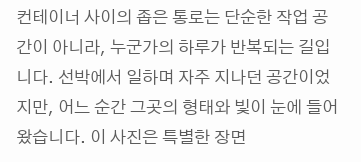컨테이너 사이의 좁은 통로는 단순한 작업 공간이 아니라, 누군가의 하루가 반복되는 길입니다. 선박에서 일하며 자주 지나던 공간이었지만, 어느 순간 그곳의 형태와 빛이 눈에 들어왔습니다. 이 사진은 특별한 장면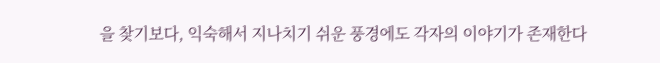을 찾기보다, 익숙해서 지나치기 쉬운 풍경에도 각자의 이야기가 존재한다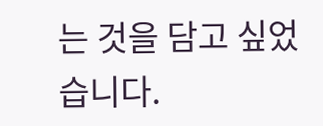는 것을 담고 싶었습니다.